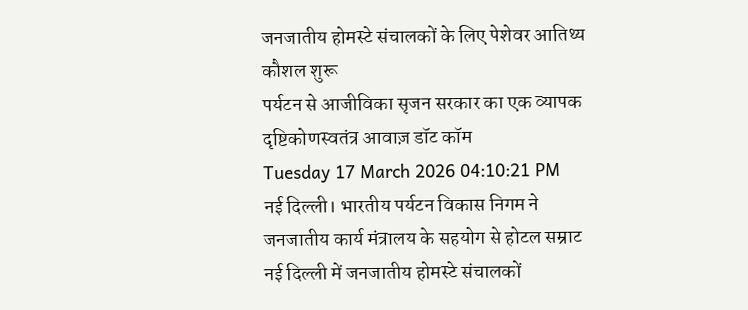जनजातीय होमस्टे संचालकों के लिए पेशेवर आतिथ्य कौशल शुरू
पर्यटन से आजीविका सृजन सरकार का एक व्यापक दृष्टिकोणस्वतंत्र आवाज़ डॉट कॉम
Tuesday 17 March 2026 04:10:21 PM
नई दिल्ली। भारतीय पर्यटन विकास निगम ने जनजातीय कार्य मंत्रालय के सहयोग से होटल सम्राट नई दिल्ली में जनजातीय होमस्टे संचालकों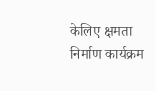केलिए क्षमता निर्माण कार्यक्रम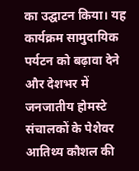का उद्घाटन किया। यह कार्यक्रम सामुदायिक पर्यटन को बढ़ावा देने और देशभर में जनजातीय होमस्टे संचालकों के पेशेवर आतिथ्य कौशल की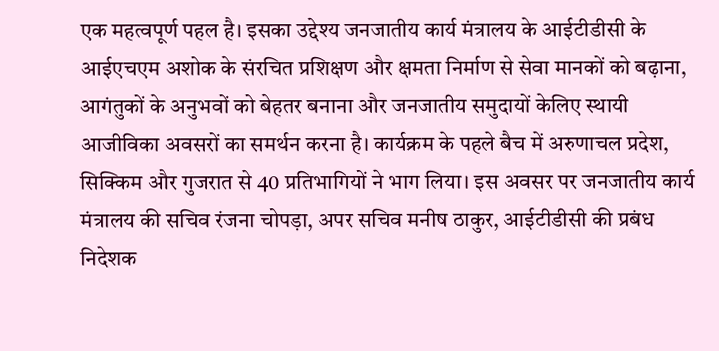एक महत्वपूर्ण पहल है। इसका उद्देश्य जनजातीय कार्य मंत्रालय के आईटीडीसी के आईएचएम अशोक के संरचित प्रशिक्षण और क्षमता निर्माण से सेवा मानकों को बढ़ाना, आगंतुकों के अनुभवों को बेहतर बनाना और जनजातीय समुदायों केलिए स्थायी आजीविका अवसरों का समर्थन करना है। कार्यक्रम के पहले बैच में अरुणाचल प्रदेश, सिक्किम और गुजरात से 40 प्रतिभागियों ने भाग लिया। इस अवसर पर जनजातीय कार्य मंत्रालय की सचिव रंजना चोपड़ा, अपर सचिव मनीष ठाकुर, आईटीडीसी की प्रबंध निदेशक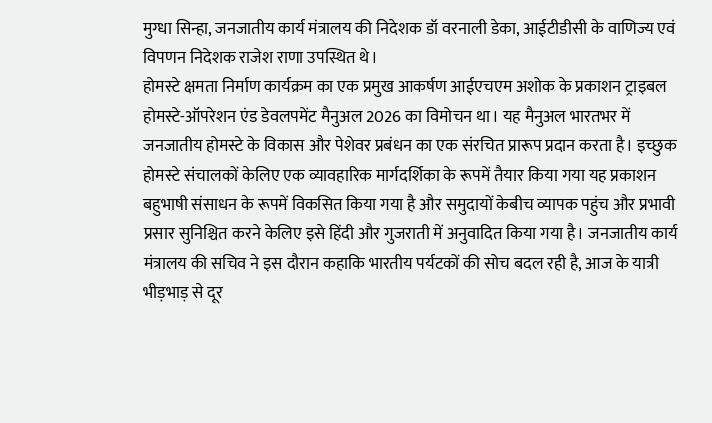मुग्धा सिन्हा, जनजातीय कार्य मंत्रालय की निदेशक डॉ वरनाली डेका, आईटीडीसी के वाणिज्य एवं विपणन निदेशक राजेश राणा उपस्थित थे।
होमस्टे क्षमता निर्माण कार्यक्रम का एक प्रमुख आकर्षण आईएचएम अशोक के प्रकाशन ट्राइबल होमस्टे-ऑपरेशन एंड डेवलपमेंट मैनुअल 2026 का विमोचन था। यह मैनुअल भारतभर में जनजातीय होमस्टे के विकास और पेशेवर प्रबंधन का एक संरचित प्रारूप प्रदान करता है। इच्छुक होमस्टे संचालकों केलिए एक व्यावहारिक मार्गदर्शिका के रूपमें तैयार किया गया यह प्रकाशन बहुभाषी संसाधन के रूपमें विकसित किया गया है और समुदायों केबीच व्यापक पहुंच और प्रभावी प्रसार सुनिश्चित करने केलिए इसे हिंदी और गुजराती में अनुवादित किया गया है। जनजातीय कार्य मंत्रालय की सचिव ने इस दौरान कहाकि भारतीय पर्यटकों की सोच बदल रही है, आज के यात्री भीड़भाड़ से दूर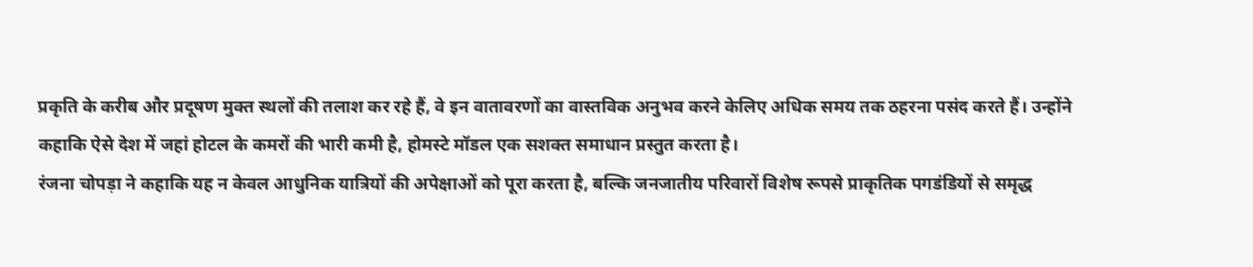प्रकृति के करीब और प्रदूषण मुक्त स्थलों की तलाश कर रहे हैं, वे इन वातावरणों का वास्तविक अनुभव करने केलिए अधिक समय तक ठहरना पसंद करते हैं। उन्होंने कहाकि ऐसे देश में जहां होटल के कमरों की भारी कमी है, होमस्टे मॉडल एक सशक्त समाधान प्रस्तुत करता है।
रंजना चोपड़ा ने कहाकि यह न केवल आधुनिक यात्रियों की अपेक्षाओं को पूरा करता है, बल्कि जनजातीय परिवारों विशेष रूपसे प्राकृतिक पगडंडियों से समृद्ध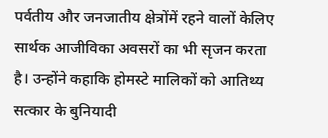पर्वतीय और जनजातीय क्षेत्रोंमें रहने वालों केलिए सार्थक आजीविका अवसरों का भी सृजन करता है। उन्होंने कहाकि होमस्टे मालिकों को आतिथ्य सत्कार के बुनियादी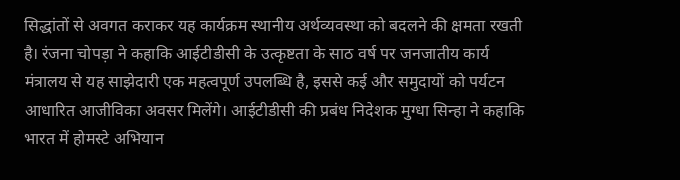सिद्धांतों से अवगत कराकर यह कार्यक्रम स्थानीय अर्थव्यवस्था को बदलने की क्षमता रखती है। रंजना चोपड़ा ने कहाकि आईटीडीसी के उत्कृष्टता के साठ वर्ष पर जनजातीय कार्य मंत्रालय से यह साझेदारी एक महत्वपूर्ण उपलब्धि है, इससे कई और समुदायों को पर्यटन आधारित आजीविका अवसर मिलेंगे। आईटीडीसी की प्रबंध निदेशक मुग्धा सिन्हा ने कहाकि भारत में होमस्टे अभियान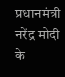प्रधानमंत्री नरेंद्र मोदी के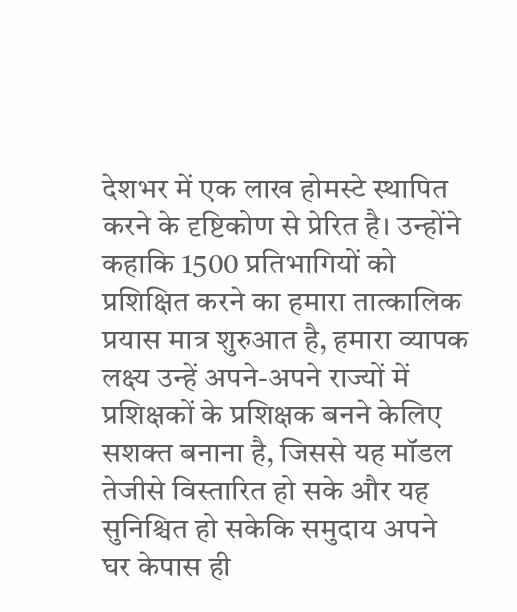देशभर में एक लाख होमस्टे स्थापित करने के दृष्टिकोण से प्रेरित है। उन्होंने कहाकि 1500 प्रतिभागियों को प्रशिक्षित करने का हमारा तात्कालिक प्रयास मात्र शुरुआत है, हमारा व्यापक लक्ष्य उन्हें अपने-अपने राज्यों में प्रशिक्षकों के प्रशिक्षक बनने केलिए सशक्त बनाना है, जिससे यह मॉडल तेजीसे विस्तारित हो सके और यह सुनिश्चित हो सकेकि समुदाय अपने घर केपास ही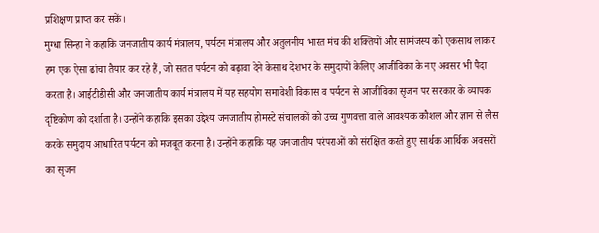प्रशिक्षण प्राप्त कर सकें।
मुग्धा सिन्हा ने कहाकि जनजातीय कार्य मंत्रालय, पर्यटन मंत्रालय और अतुलनीय भारत मंच की शक्तियों और सामंजस्य को एकसाथ लाकर हम एक ऐसा ढांचा तैयार कर रहे हैं, जो सतत पर्यटन को बढ़ावा देने केसाथ देशभर के समुदायों केलिए आजीविका के नए अवसर भी पैदा करता है। आईटीडीसी और जनजातीय कार्य मंत्रालय में यह सहयोग समावेशी विकास व पर्यटन से आजीविका सृजन पर सरकार के व्यापक दृष्टिकोण को दर्शाता है। उन्होंने कहाकि इसका उद्देश्य जनजातीय होमस्टे संचालकों को उच्च गुणवत्ता वाले आवश्यक कौशल और ज्ञान से लैस करके समुदाय आधारित पर्यटन को मजबूत करना है। उन्होंने कहाकि यह जनजातीय परंपराओं को संरक्षित करते हुए सार्थक आर्थिक अवसरों का सृजन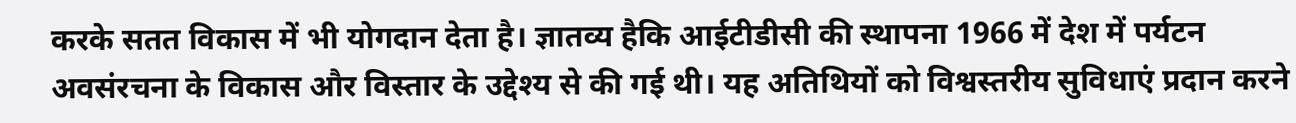करके सतत विकास में भी योगदान देता है। ज्ञातव्य हैकि आईटीडीसी की स्थापना 1966 में देश में पर्यटन अवसंरचना के विकास और विस्तार के उद्देश्य से की गई थी। यह अतिथियों को विश्वस्तरीय सुविधाएं प्रदान करने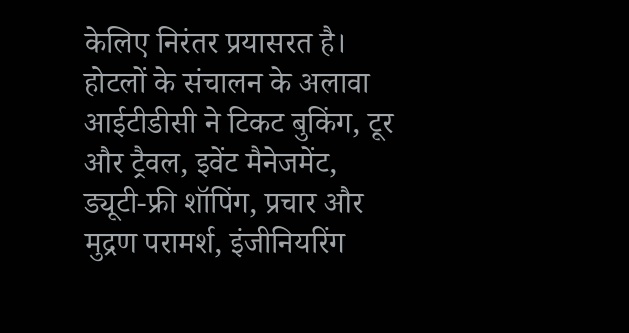केलिए निरंतर प्रयासरत है। होटलों के संचालन के अलावा आईटीडीसी ने टिकट बुकिंग, टूर और ट्रैवल, इवेंट मैनेजमेंट, ड्यूटी-फ्री शॉपिंग, प्रचार और मुद्रण परामर्श, इंजीनियरिंग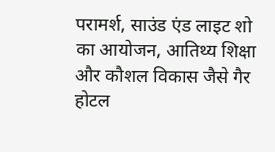परामर्श, साउंड एंड लाइट शो का आयोजन, आतिथ्य शिक्षा और कौशल विकास जैसे गैर होटल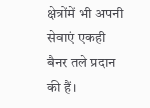क्षेत्रोंमें भी अपनी सेवाएं एकही बैनर तले प्रदान की हैं।